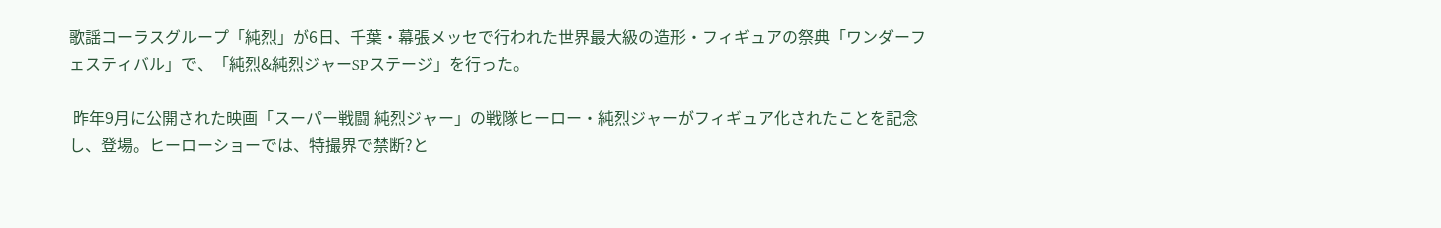歌謡コーラスグループ「純烈」が6日、千葉・幕張メッセで行われた世界最大級の造形・フィギュアの祭典「ワンダーフェスティバル」で、「純烈&純烈ジャーSPステージ」を行った。

 昨年9月に公開された映画「スーパー戦闘 純烈ジャー」の戦隊ヒーロー・純烈ジャーがフィギュア化されたことを記念し、登場。ヒーローショーでは、特撮界で禁断?と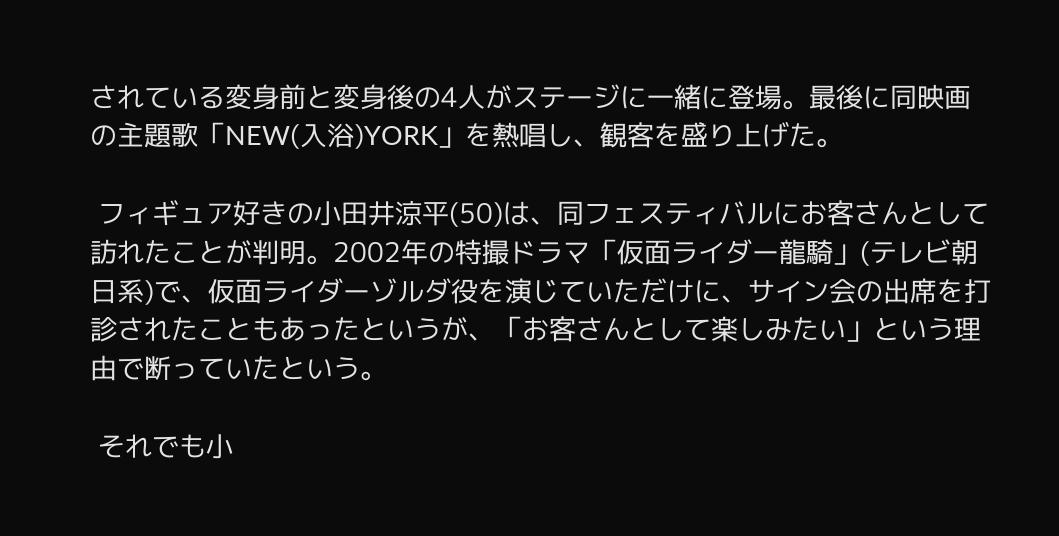されている変身前と変身後の4人がステージに一緒に登場。最後に同映画の主題歌「NEW(入浴)YORK」を熱唱し、観客を盛り上げた。

 フィギュア好きの小田井涼平(50)は、同フェスティバルにお客さんとして訪れたことが判明。2002年の特撮ドラマ「仮面ライダー龍騎」(テレビ朝日系)で、仮面ライダーゾルダ役を演じていただけに、サイン会の出席を打診されたこともあったというが、「お客さんとして楽しみたい」という理由で断っていたという。

 それでも小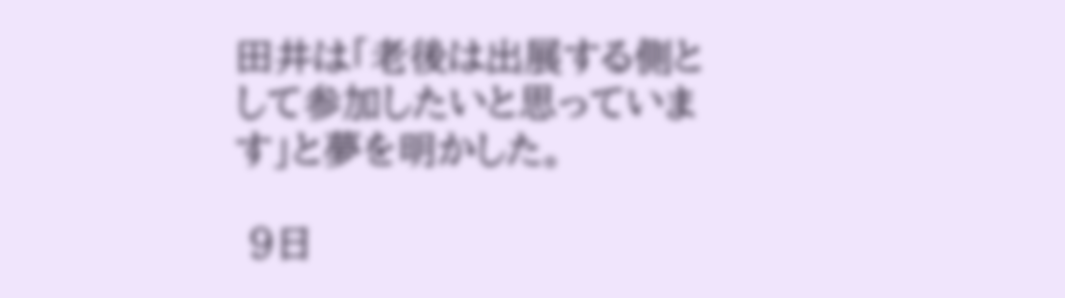田井は「老後は出展する側として参加したいと思っています」と夢を明かした。

 9日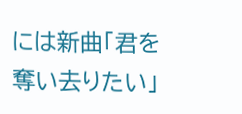には新曲「君を奪い去りたい」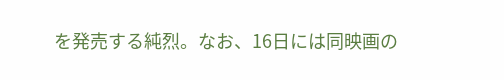を発売する純烈。なお、16日には同映画の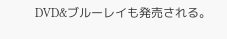DVD&ブルーレイも発売される。